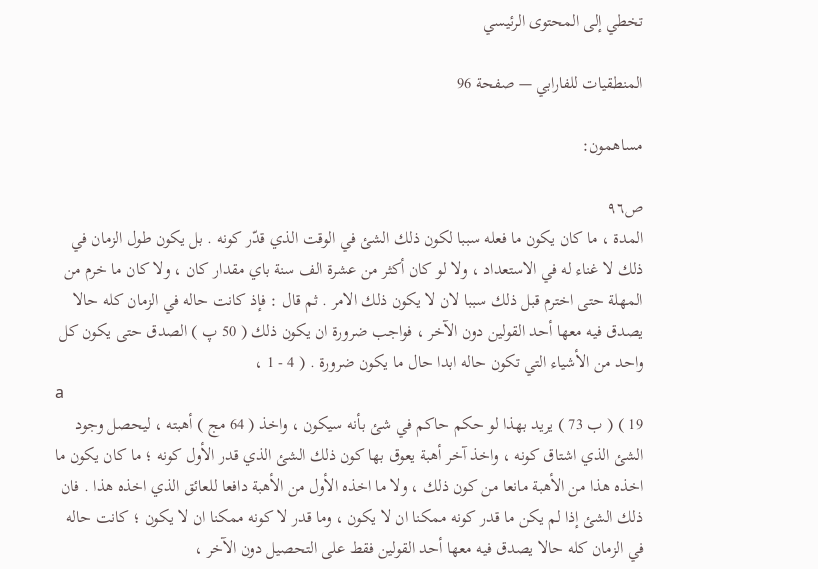تخطي إلى المحتوى الرئيسي

المنطقيات للفارابي — صفحة 96

مساهمون:

ص٩٦
المدة ، ما كان يكون ما فعله سببا لكون ذلك الشئ في الوقت الذي قدّر كونه . بل يكون طول الزمان في ذلك لا غناء له في الاستعداد ، ولا لو كان أكثر من عشرة الف سنة باي مقدار كان ، ولا كان ما خرم من المهلة حتى اخترم قبل ذلك سببا لان لا يكون ذلك الامر . ثم قال : فإذ كانت حاله في الزمان كله حالا يصدق فيه معها أحد القولين دون الآخر ، فواجب ضرورة ان يكون ذلك ( 50 پ ) الصدق حتى يكون كل واحد من الأشياء التي تكون حاله ابدا حال ما يكون ضرورة . ( 4 - 1 ،
a
19 ) ( ب 73 ) يريد بهذا لو حكم حاكم في شئ بأنه سيكون ، واخذ ( 64 مج ) أهبته ، ليحصل وجود الشئ الذي اشتاق كونه ، واخذ آخر أهبة يعوق بها كون ذلك الشئ الذي قدر الأول كونه ؛ ما كان يكون ما اخذه هذا من الأهبة مانعا من كون ذلك ، ولا ما اخذه الأول من الأهبة دافعا للعائق الذي اخذه هذا . فان ذلك الشئ إذا لم يكن ما قدر كونه ممكنا ان لا يكون ، وما قدر لا كونه ممكنا ان لا يكون ؛ كانت حاله في الزمان كله حالا يصدق فيه معها أحد القولين فقط على التحصيل دون الآخر ،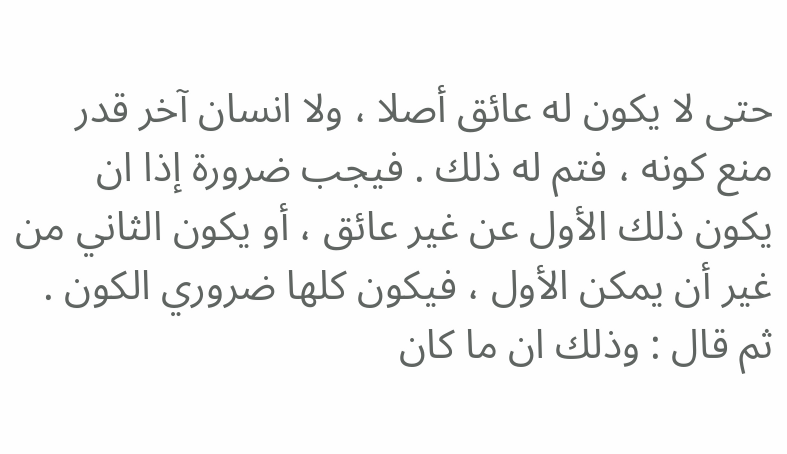حتى لا يكون له عائق أصلا ، ولا انسان آخر قدر منع كونه ، فتم له ذلك . فيجب ضرورة إذا ان يكون ذلك الأول عن غير عائق ، أو يكون الثاني من غير أن يمكن الأول ، فيكون كلها ضروري الكون . ثم قال : وذلك ان ما كان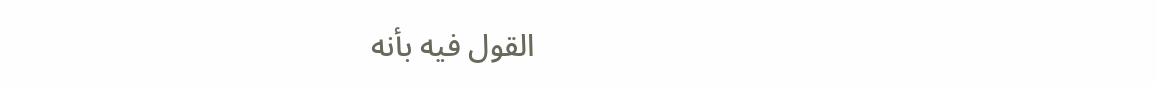القول فيه بأنه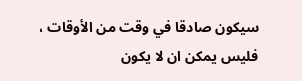سيكون صادقا في وقت من الأوقات ، فليس يمكن ان لا يكون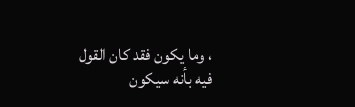، وما يكون فقد كان القول فيه بأنه سيكون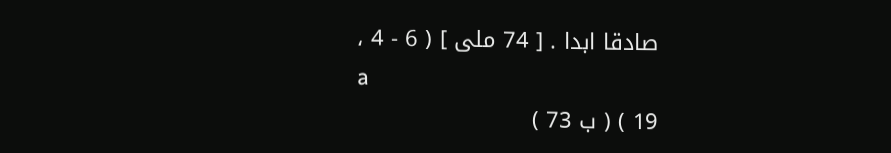صادقا ابدا . [ 74 ملى ] ( 6 - 4 ،
a
19 ) ( ب 73 )